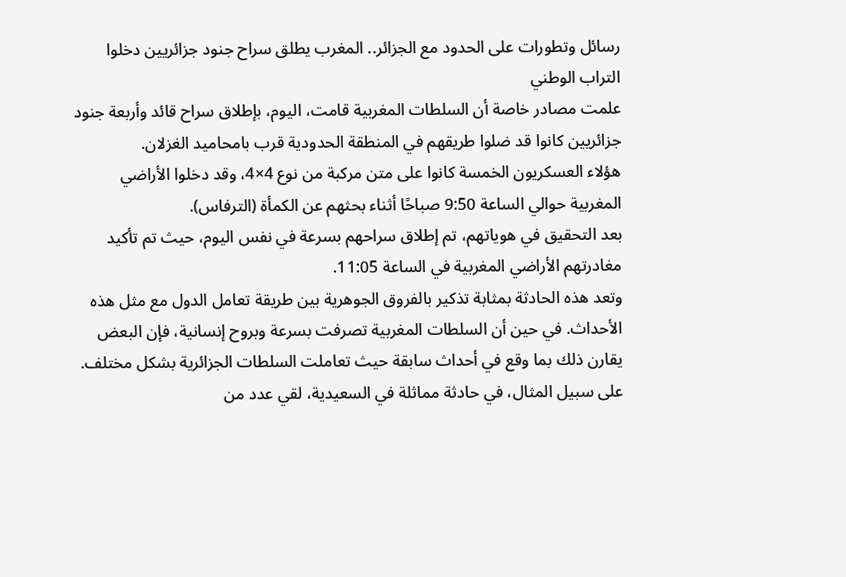رسائل وتطورات على الحدود مع الجزائر.. المغرب يطلق سراح جنود جزائريين دخلوا التراب الوطني
علمت مصادر خاصة أن السلطات المغربية قامت، اليوم، بإطلاق سراح قائد وأربعة جنود جزائريين كانوا قد ضلوا طريقهم في المنطقة الحدودية قرب بامحاميد الغزلان.
هؤلاء العسكريون الخمسة كانوا على متن مركبة من نوع 4×4، وقد دخلوا الأراضي المغربية حوالي الساعة 9:50 صباحًا أثناء بحثهم عن الكمأة (الترفاس).
بعد التحقيق في هوياتهم، تم إطلاق سراحهم بسرعة في نفس اليوم، حيث تم تأكيد مغادرتهم الأراضي المغربية في الساعة 11:05.
وتعد هذه الحادثة بمثابة تذكير بالفروق الجوهرية بين طريقة تعامل الدول مع مثل هذه الأحداث. في حين أن السلطات المغربية تصرفت بسرعة وبروح إنسانية، فإن البعض يقارن ذلك بما وقع في أحداث سابقة حيث تعاملت السلطات الجزائرية بشكل مختلف.
على سبيل المثال، في حادثة مماثلة في السعيدية، لقي عدد من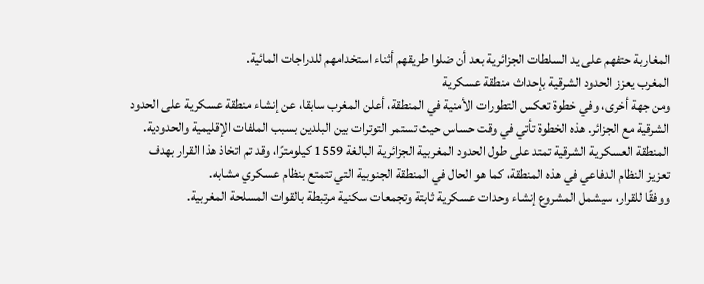المغاربة حتفهم على يد السلطات الجزائرية بعد أن ضلوا طريقهم أثناء استخدامهم للدراجات المائية.
المغرب يعزز الحدود الشرقية بإحداث منطقة عسكرية
ومن جهة أخرى، وفي خطوة تعكس التطورات الأمنية في المنطقة، أعلن المغرب سابقا، عن إنشاء منطقة عسكرية على الحدود الشرقية مع الجزائر. هذه الخطوة تأتي في وقت حساس حيث تستمر التوترات بين البلدين بسبب الملفات الإقليمية والحدودية.
المنطقة العسكرية الشرقية تمتد على طول الحدود المغربية الجزائرية البالغة 1559 كيلومترًا، وقد تم اتخاذ هذا القرار بهدف تعزيز النظام الدفاعي في هذه المنطقة، كما هو الحال في المنطقة الجنوبية التي تتمتع بنظام عسكري مشابه.
ووفقًا للقرار، سيشمل المشروع إنشاء وحدات عسكرية ثابتة وتجمعات سكنية مرتبطة بالقوات المسلحة المغربية.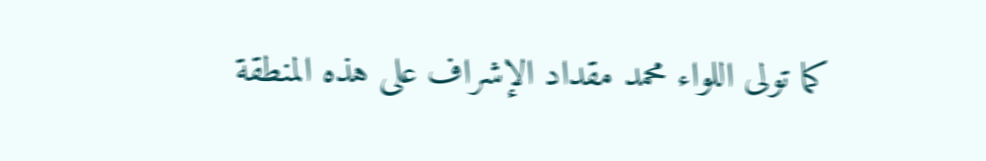كما تولى اللواء محمد مقداد الإشراف على هذه المنطقة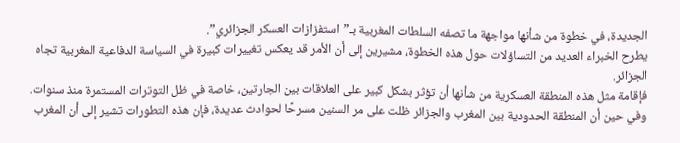الجديدة، في خطوة من شأنها مواجهة ما تصفه السلطات المغربية بـ”استفزازات العسكر الجزائري”.
يطرح الخبراء العديد من التساؤلات حول هذه الخطوة، مشيرين إلى أن الأمر قد يعكس تغييرات كبيرة في السياسة الدفاعية المغربية تجاه الجزائر.
فإقامة مثل هذه المنطقة العسكرية من شأنها أن تؤثر بشكل كبير على العلاقات بين الجارتين، خاصة في ظل التوترات المستمرة منذ سنوات.
وفي حين أن المنطقة الحدودية بين المغرب والجزائر ظلت على مر السنين مسرحًا لحوادث عديدة، فإن هذه التطورات تشير إلى أن المغرب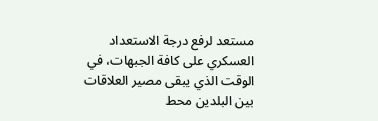مستعد لرفع درجة الاستعداد العسكري على كافة الجبهات، في الوقت الذي يبقى مصير العلاقات بين البلدين محط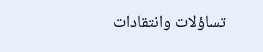تساؤلات وانتقادات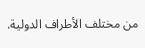من مختلف الأطراف الدولية.